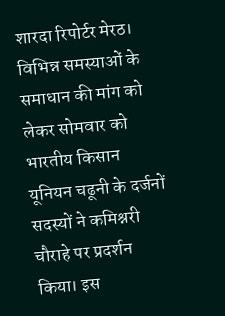शारदा रिपोर्टर मेरठ। विभिन्न समस्याओं के समाधान की मांग को लेकर सोमवार को भारतीय किसान यूनियन चढूनी के दर्जनों सदस्यों ने कमिश्नरी चौराहे पर प्रदर्शन किया। इस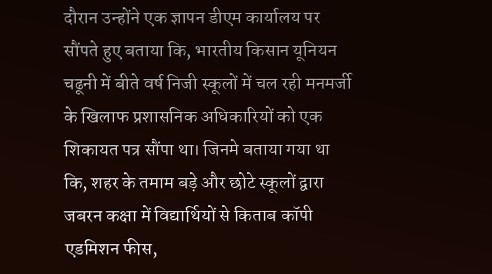दौरान उन्होंने एक ज्ञापन डीएम कार्यालय पर सौंपते हुए बताया कि, भारतीय किसान यूनियन चढूनी में बीते वर्ष निजी स्कूलों में चल रही मनमर्जी के खिलाफ प्रशासनिक अधिकारियों को एक शिकायत पत्र सौंपा था। जिनमे बताया गया था कि, शहर के तमाम बड़े और छोटे स्कूलों द्वारा जबरन कक्षा में विद्यार्थियों से किताब कॉपी एडमिशन फीस,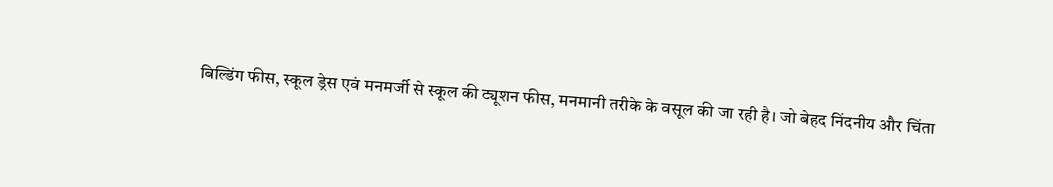बिल्डिंग फीस, स्कूल ड्रेस एवं मनमर्जी से स्कूल की ट्यूशन फीस, मनमानी तरीके के वसूल की जा रही है। जो बेहद निंदनीय और चिंता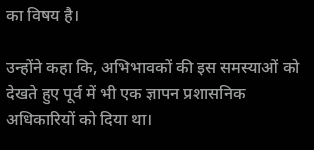का विषय है।

उन्होंने कहा कि, अभिभावकों की इस समस्याओं को देखते हुए पूर्व में भी एक ज्ञापन प्रशासनिक अधिकारियों को दिया था।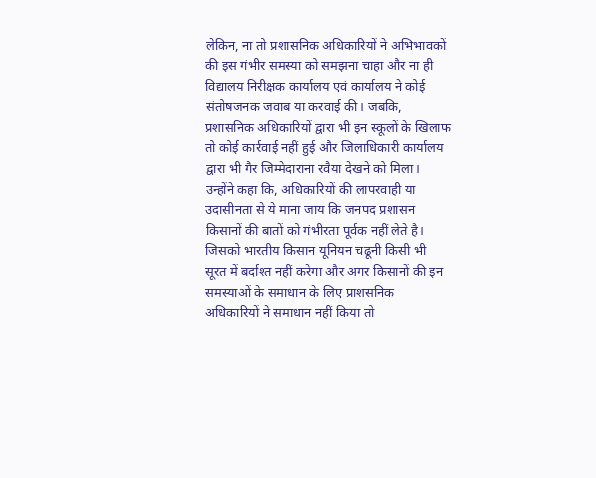लेकिन, ना तो प्रशासनिक अधिकारियों ने अभिभावकों की इस गंभीर समस्या को समझना चाहा और ना ही विद्यालय निरीक्षक कार्यालय एवं कार्यालय ने कोई संतोषजनक जवाब या करवाई की। जबकि, प्रशासनिक अधिकारियों द्वारा भी इन स्कूलों के खिलाफ तो कोई कार्रवाई नहीं हुई और जिलाधिकारी कार्यालय द्वारा भी गैर जिम्मेदाराना रवैया देखने को मिला।
उन्होंने कहा कि, अधिकारियों की लापरवाही या उदासीनता से ये माना जाय कि जनपद प्रशासन किसानों की बातों को गंभीरता पूर्वक नहीं लेते है। जिसको भारतीय किसान यूनियन चढूनी किसी भी सूरत में बर्दाश्त नहीं करेगा और अगर किसानों की इन समस्याओं के समाधान के लिए प्राशसनिक अधिकारियों ने समाधान नहीं किया तो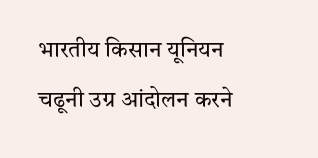भारतीय किसान यूनियन चढूनी उग्र आंदोलन करने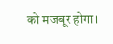को मजबूर होगा।